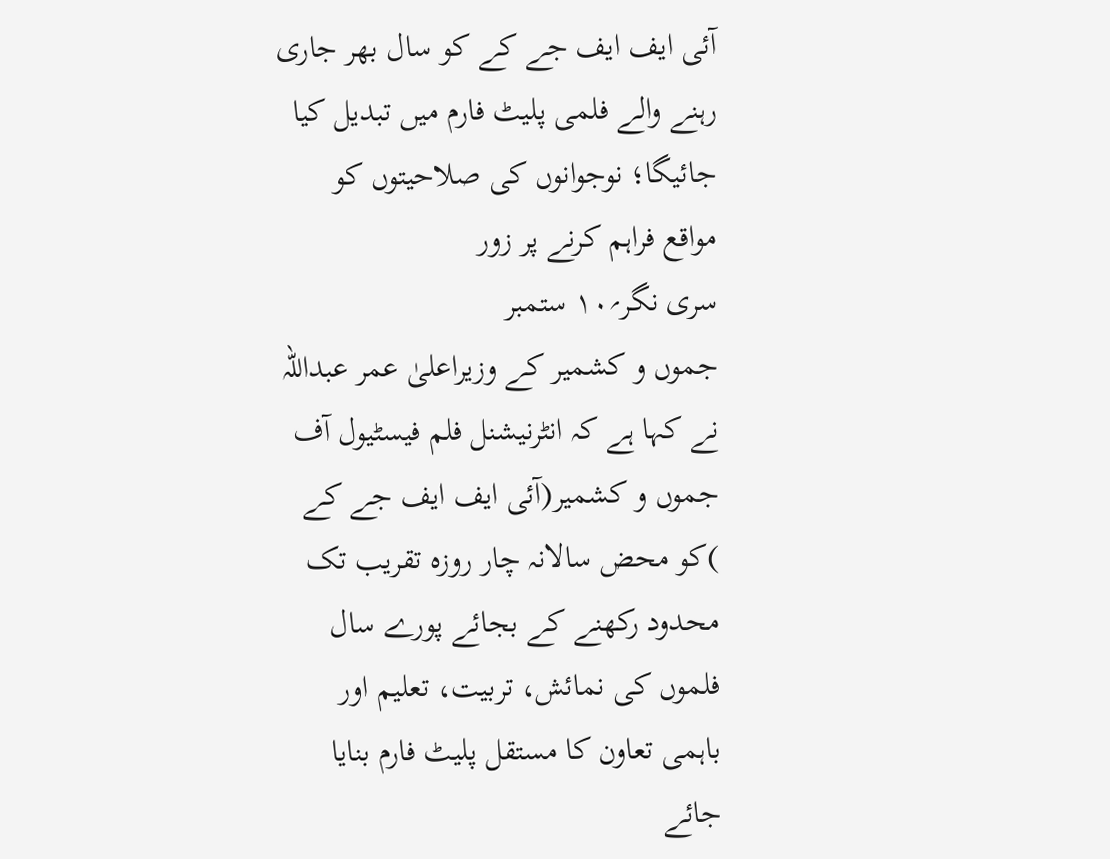آئی ایف ایف جے کے کو سال بھر جاری رہنے والے فلمی پلیٹ فارم میں تبدیل کیا جائیگا؛ نوجوانوں کی صلاحیتوں کو مواقع فراہم کرنے پر زور
سری نگر؍۱۰ ستمبر
جموں و کشمیر کے وزیراعلیٰ عمر عبداللہ نے کہا ہے کہ انٹرنیشنل فلم فیسٹیول آف جموں و کشمیر(آئی ایف ایف جے کے )کو محض سالانہ چار روزہ تقریب تک محدود رکھنے کے بجائے پورے سال فلموں کی نمائش، تربیت، تعلیم اور باہمی تعاون کا مستقل پلیٹ فارم بنایا جائے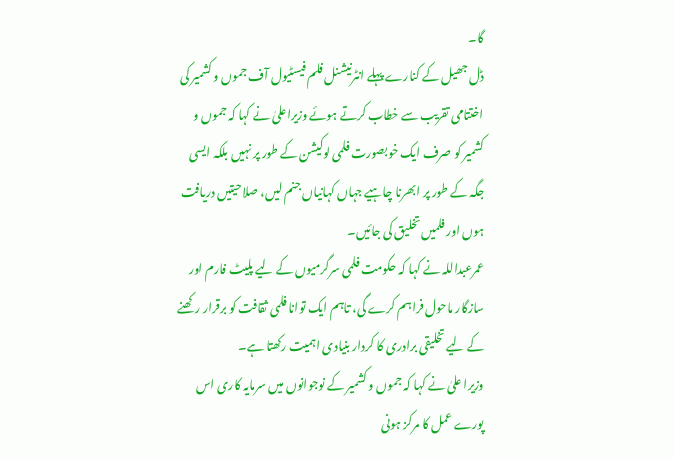گا۔
ڈل جھیل کے کنارے پہلے انٹرنیشنل فلم فیسٹیول آف جموں و کشمیر کی اختتامی تقریب سے خطاب کرتے ہوئے وزیراعلیٰ نے کہا کہ جموں و کشمیر کو صرف ایک خوبصورت فلمی لوکیشن کے طور پر نہیں بلکہ ایسی جگہ کے طور پر ابھرنا چاہیے جہاں کہانیاں جنم لیں، صلاحیتیں دریافت ہوں اور فلمیں تخلیق کی جائیں۔
عمرعبداللہ نے کہا کہ حکومت فلمی سرگرمیوں کے لیے پلیٹ فارم اور سازگار ماحول فراہم کرے گی، تاہم ایک توانا فلمی ثقافت کو برقرار رکھنے کے لیے تخلیقی برادری کا کردار بنیادی اہمیت رکھتا ہے۔
وزیرا علیٰ نے کہا کہ جموں و کشمیر کے نوجوانوں میں سرمایہ کاری اس پورے عمل کا مرکز ہونی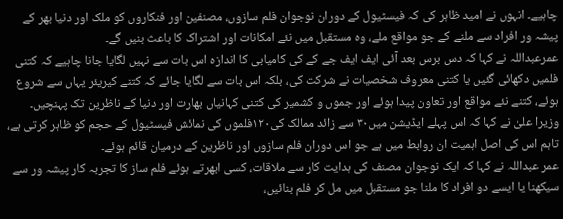چاہیے۔ انہوں نے امید ظاہر کی کہ فیسٹیول کے دوران نوجوان فلم سازوں، مصنفین اور فنکاروں کو ملک اور دنیا بھر کے پیشہ ور افراد سے ملنے کے جو مواقع ملے، وہ مستقبل میں نئے امکانات اور اشتراک کا باعث بنیں گے۔
عمرعبداللہ نے کہا کہ دس برس بعد آئی ایف ایف جے کے کی کامیابی کا اندازہ اس بات سے نہیں لگایا جانا چاہیے کہ کتنی فلمیں دکھائی گئیں یا کتنی معروف شخصیات نے شرکت کی، بلکہ اس بات سے لگایا جائے کہ کتنے کیریئر یہاں سے شروع ہوئے، کتنے نئے مواقع اور تعاون پیدا ہوئے اور جموں و کشمیر کی کتنی کہانیاں بھارت اور دنیا کے ناظرین تک پہنچیں۔
وزیرا علیٰ نے کہا کہ اس پہلے ایڈیشن میں۳۰ سے زائد ممالک کی۱۲۰فلموں کی نمائش فیسٹیول کے حجم کو ظاہر کرتی ہے، تاہم اس کی اصل اہمیت ان روابط میں ہے جو اس دوران فلم سازوں اور ناظرین کے درمیان قائم ہوئے۔
عمر عبداللہ نے کہا کہ ایک نوجوان مصنف کی ہدایت کار سے ملاقات، کسی ابھرتے ہوئے فلم ساز کا تجربہ کار پیشہ ور سے سیکھنا یا ایسے دو افراد کا ملنا جو مستقبل میں مل کر فلم بنائیں،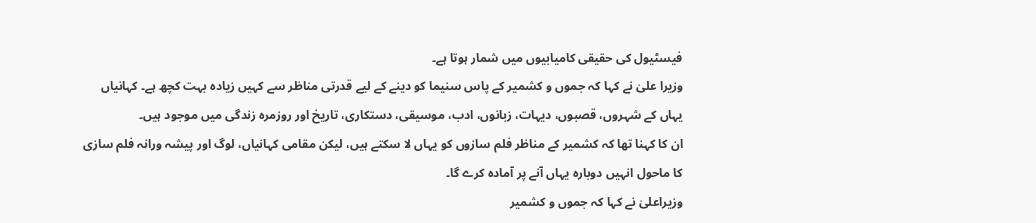فیسٹیول کی حقیقی کامیابیوں میں شمار ہوتا ہے۔
وزیرا علیٰ نے کہا کہ جموں و کشمیر کے پاس سنیما کو دینے کے لیے قدرتی مناظر سے کہیں زیادہ بہت کچھ ہے۔ کہانیاں یہاں کے شہروں، قصبوں، دیہات، زبانوں، ادب، موسیقی، دستکاری، تاریخ اور روزمرہ زندگی میں موجود ہیں۔
ان کا کہنا تھا کہ کشمیر کے مناظر فلم سازوں کو یہاں لا سکتے ہیں، لیکن مقامی کہانیاں، لوگ اور پیشہ ورانہ فلم سازی کا ماحول انہیں دوبارہ یہاں آنے پر آمادہ کرے گا۔
وزیراعلیٰ نے کہا کہ جموں و کشمیر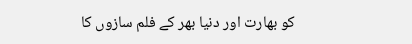کو بھارت اور دنیا بھر کے فلم سازوں کا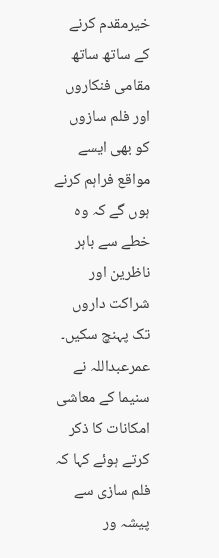خیرمقدم کرنے کے ساتھ ساتھ مقامی فنکاروں اور فلم سازوں کو بھی ایسے مواقع فراہم کرنے ہوں گے کہ وہ خطے سے باہر ناظرین اور شراکت داروں تک پہنچ سکیں۔
عمرعبداللہ نے سنیما کے معاشی امکانات کا ذکر کرتے ہوئے کہا کہ فلم سازی سے پیشہ ور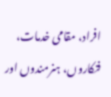افراد، مقامی خدمات، فنکاروں، ہنرمندوں اور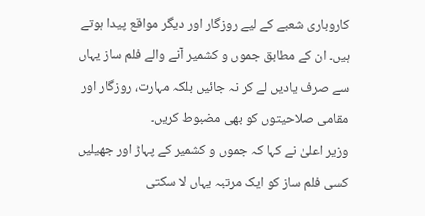کاروباری شعبے کے لیے روزگار اور دیگر مواقع پیدا ہوتے ہیں۔ ان کے مطابق جموں و کشمیر آنے والے فلم ساز یہاں سے صرف یادیں لے کر نہ جائیں بلکہ مہارت، روزگار اور مقامی صلاحیتوں کو بھی مضبوط کریں۔
وزیر اعلیٰ نے کہا کہ جموں و کشمیر کے پہاڑ اور جھیلیں کسی فلم ساز کو ایک مرتبہ یہاں لا سکتی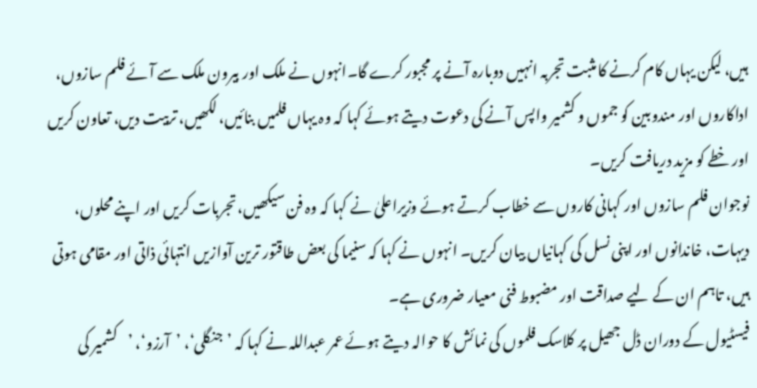ہیں، لیکن یہاں کام کرنے کا مثبت تجربہ انہیں دوبارہ آنے پر مجبور کرے گا۔انہوں نے ملک اور بیرون ملک سے آئے فلم سازوں، اداکاروں اور مندوبین کو جموں و کشمیر واپس آنے کی دعوت دیتے ہوئے کہا کہ وہ یہاں فلمیں بنائیں، لکھیں، تربیت دیں، تعاون کریں اور خطے کو مزید دریافت کریں۔
نوجوان فلم سازوں اور کہانی کاروں سے خطاب کرتے ہوئے وزیراعلیٰ نے کہا کہ وہ فن سیکھیں، تجربات کریں اور اپنے محلوں، دیہات، خاندانوں اور اپنی نسل کی کہانیاں بیان کریں۔ انہوں نے کہا کہ سنیما کی بعض طاقتور ترین آوازیں انتہائی ذاتی اور مقامی ہوتی ہیں، تاہم ان کے لیے صداقت اور مضبوط فنی معیار ضروری ہے۔
فیسٹیول کے دوران ڈل جھیل پر کلاسک فلموں کی نمائش کا حوالہ دیتے ہوئے عمر عبداللہ نے کہا کہ ’جنگلی‘، ’آرزو‘، ’کشمیر کی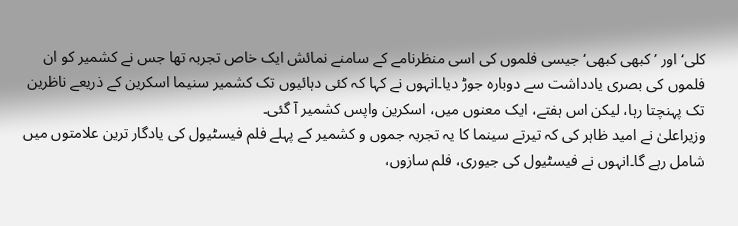کلی‘ اور ’کبھی کبھی‘ جیسی فلموں کی اسی منظرنامے کے سامنے نمائش ایک خاص تجربہ تھا جس نے کشمیر کو ان فلموں کی بصری یادداشت سے دوبارہ جوڑ دیا۔انہوں نے کہا کہ کئی دہائیوں تک کشمیر سنیما اسکرین کے ذریعے ناظرین تک پہنچتا رہا، لیکن اس ہفتے، ایک معنوں میں، اسکرین واپس کشمیر آ گئی۔
وزیراعلیٰ نے امید ظاہر کی کہ تیرتے سینما کا یہ تجربہ جموں و کشمیر کے پہلے فلم فیسٹیول کی یادگار ترین علامتوں میں شامل رہے گا۔انہوں نے فیسٹیول کی جیوری، فلم سازوں،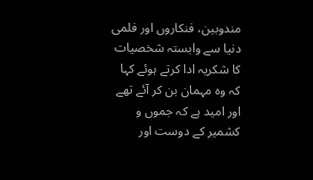مندوبین، فنکاروں اور فلمی دنیا سے وابستہ شخصیات کا شکریہ ادا کرتے ہوئے کہا کہ وہ مہمان بن کر آئے تھے اور امید ہے کہ جموں و کشمیر کے دوست اور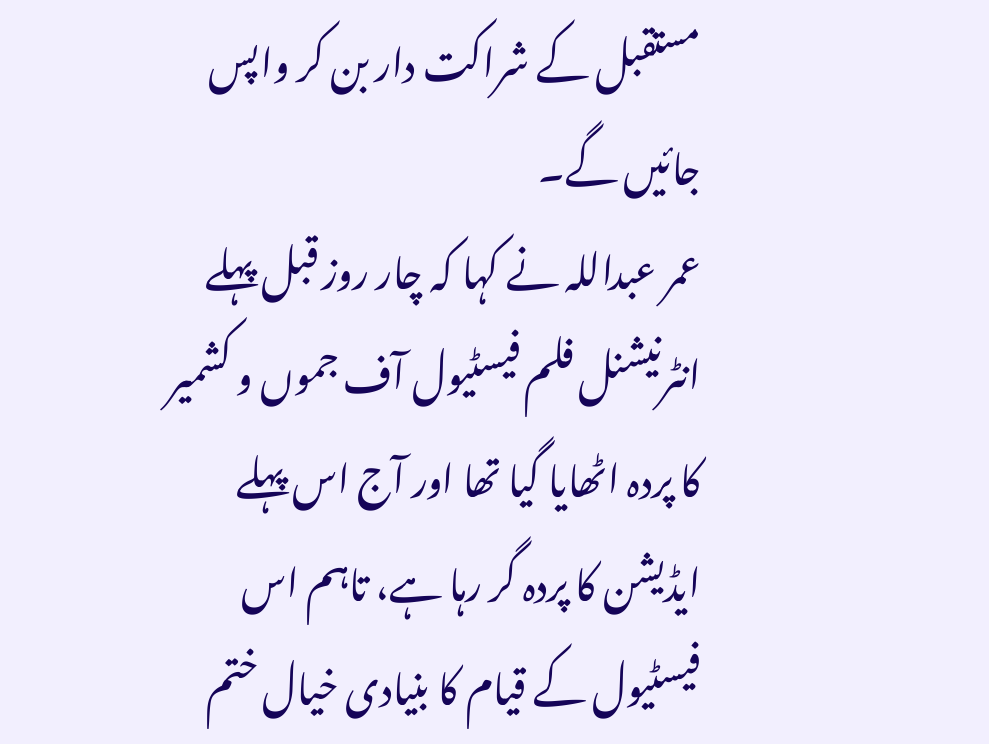مستقبل کے شراکت دار بن کر واپس جائیں گے۔
عمر عبداللہ نے کہا کہ چار روز قبل پہلے انٹرنیشنل فلم فیسٹیول آف جموں و کشمیر کا پردہ اٹھایا گیا تھا اور آج اس پہلے ایڈیشن کا پردہ گر رہا ہے، تاہم اس فیسٹیول کے قیام کا بنیادی خیال ختم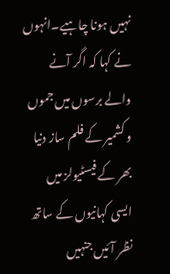نہیں ہونا چاہیے۔انہوں نے کہا کہ اگر آنے والے برسوں میں جموں و کشمیر کے فلم ساز دنیا بھر کے فیسٹیولز میں ایسی کہانیوں کے ساتھ نظر آئیں جنہیں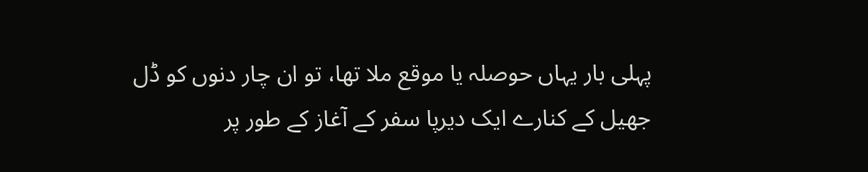پہلی بار یہاں حوصلہ یا موقع ملا تھا، تو ان چار دنوں کو ڈل جھیل کے کنارے ایک دیرپا سفر کے آغاز کے طور پر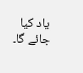یاد کیا جائے گا۔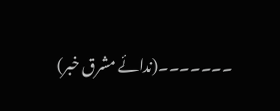۔۔۔۔۔۔۔(ندائے مشرق خبر)